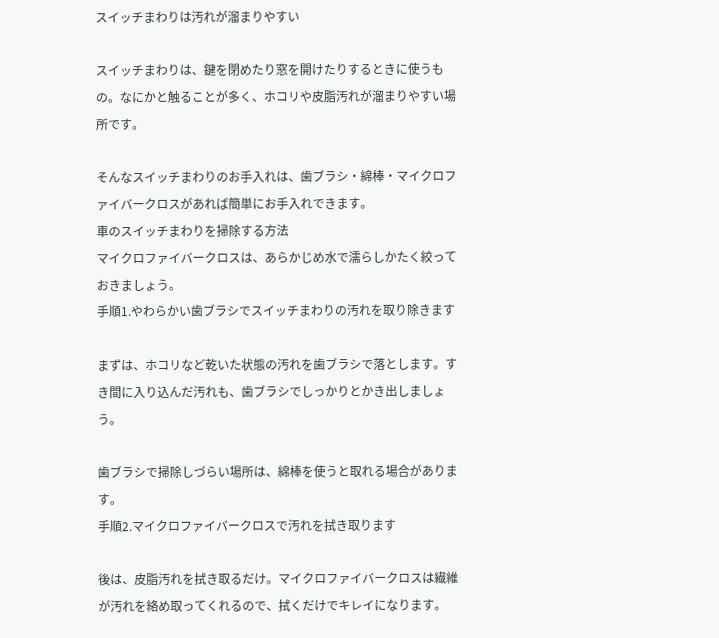スイッチまわりは汚れが溜まりやすい

スイッチまわりは、鍵を閉めたり窓を開けたりするときに使うもの。なにかと触ることが多く、ホコリや皮脂汚れが溜まりやすい場所です。

そんなスイッチまわりのお手入れは、歯ブラシ・綿棒・マイクロファイバークロスがあれば簡単にお手入れできます。
車のスイッチまわりを掃除する方法
マイクロファイバークロスは、あらかじめ水で濡らしかたく絞っておきましょう。
手順1.やわらかい歯ブラシでスイッチまわりの汚れを取り除きます

まずは、ホコリなど乾いた状態の汚れを歯ブラシで落とします。すき間に入り込んだ汚れも、歯ブラシでしっかりとかき出しましょう。

歯ブラシで掃除しづらい場所は、綿棒を使うと取れる場合があります。
手順2.マイクロファイバークロスで汚れを拭き取ります

後は、皮脂汚れを拭き取るだけ。マイクロファイバークロスは繊維が汚れを絡め取ってくれるので、拭くだけでキレイになります。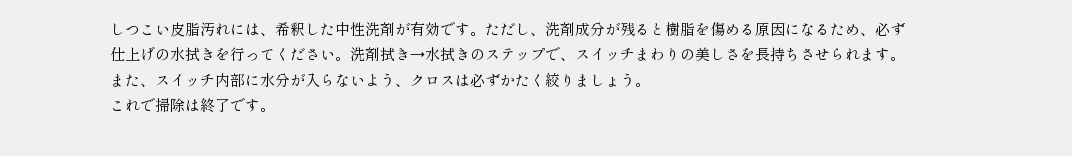しつこい皮脂汚れには、希釈した中性洗剤が有効です。ただし、洗剤成分が残ると樹脂を傷める原因になるため、必ず仕上げの水拭きを行ってください。洗剤拭き→水拭きのステップで、スイッチまわりの美しさを長持ちさせられます。また、スイッチ内部に水分が入らないよう、クロスは必ずかたく絞りましょう。
これで掃除は終了です。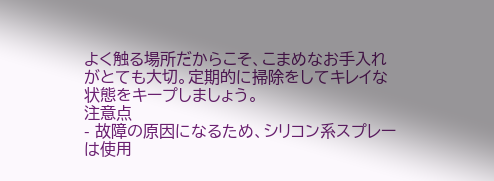よく触る場所だからこそ、こまめなお手入れがとても大切。定期的に掃除をしてキレイな状態をキープしましょう。
注意点
- 故障の原因になるため、シリコン系スプレーは使用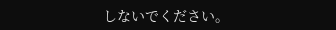しないでください。